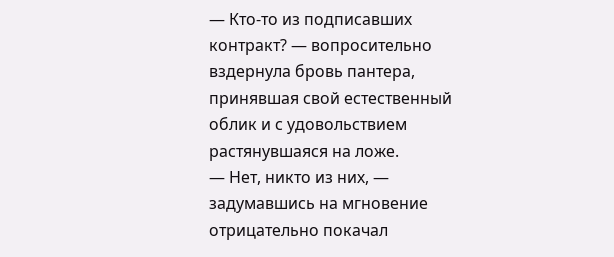— Кто-то из подписавших контракт? — вопросительно вздернула бровь пантера, принявшая свой естественный облик и с удовольствием растянувшаяся на ложе.
— Нет, никто из них, — задумавшись на мгновение отрицательно покачал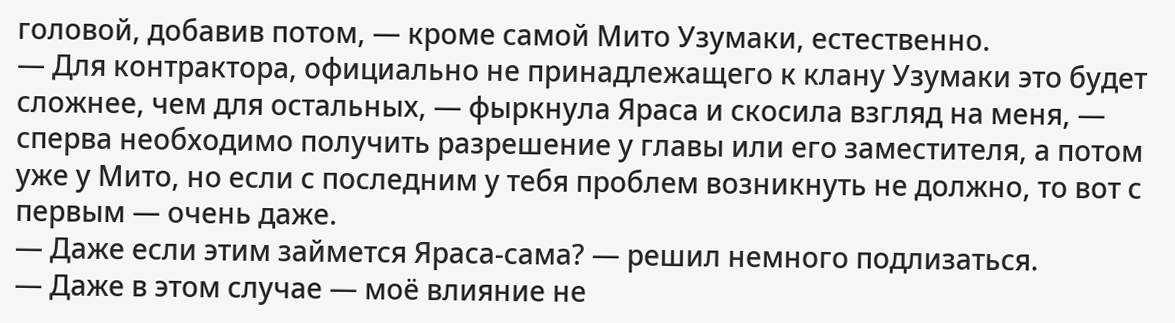головой, добавив потом, — кроме самой Мито Узумаки, естественно.
— Для контрактора, официально не принадлежащего к клану Узумаки это будет сложнее, чем для остальных, — фыркнула Яраса и скосила взгляд на меня, — сперва необходимо получить разрешение у главы или его заместителя, а потом уже у Мито, но если с последним у тебя проблем возникнуть не должно, то вот с первым — очень даже.
— Даже если этим займется Яраса-сама? — решил немного подлизаться.
— Даже в этом случае — моё влияние не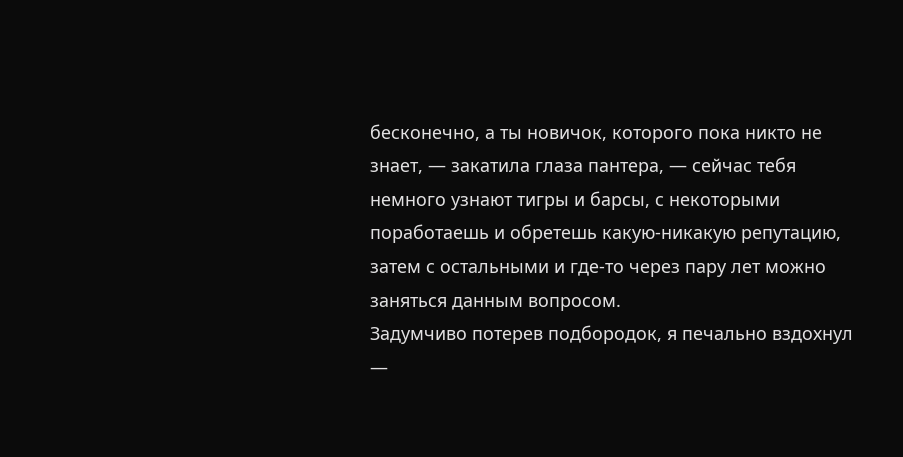бесконечно, а ты новичок, которого пока никто не знает, — закатила глаза пантера, — сейчас тебя немного узнают тигры и барсы, с некоторыми поработаешь и обретешь какую-никакую репутацию, затем с остальными и где-то через пару лет можно заняться данным вопросом.
Задумчиво потерев подбородок, я печально вздохнул —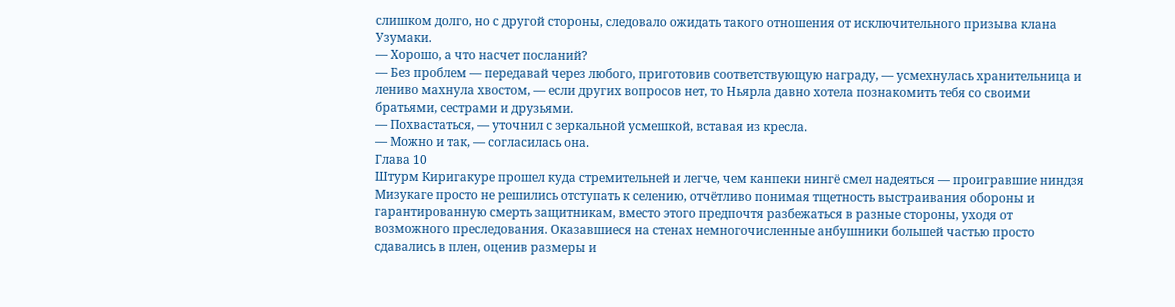слишком долго, но с другой стороны, следовало ожидать такого отношения от исключительного призыва клана Узумаки.
— Хорошо, а что насчет посланий?
— Без проблем — передавай через любого, приготовив соответствующую награду, — усмехнулась хранительница и лениво махнула хвостом, — если других вопросов нет, то Ньярла давно хотела познакомить тебя со своими братьями, сестрами и друзьями.
— Похвастаться, — уточнил с зеркальной усмешкой, вставая из кресла.
— Можно и так, — согласилась она.
Глава 10
Штурм Киригакуре прошел куда стремительней и легче, чем канпеки нингё смел надеяться — проигравшие ниндзя Мизукаге просто не решились отступать к селению, отчётливо понимая тщетность выстраивания обороны и гарантированную смерть защитникам, вместо этого предпочтя разбежаться в разные стороны, уходя от возможного преследования. Оказавшиеся на стенах немногочисленные анбушники большей частью просто сдавались в плен, оценив размеры и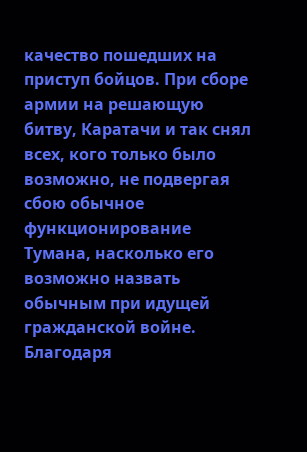качество пошедших на приступ бойцов. При сборе армии на решающую битву, Каратачи и так снял всех, кого только было возможно, не подвергая сбою обычное функционирование Тумана, насколько его возможно назвать обычным при идущей гражданской войне.
Благодаря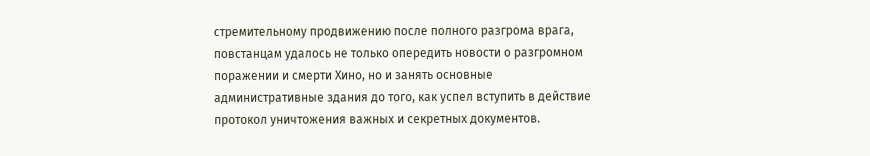стремительному продвижению после полного разгрома врага, повстанцам удалось не только опередить новости о разгромном поражении и смерти Хино, но и занять основные административные здания до того, как успел вступить в действие протокол уничтожения важных и секретных документов.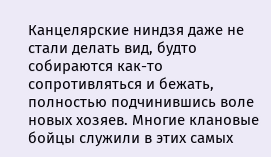Канцелярские ниндзя даже не стали делать вид, будто собираются как-то сопротивляться и бежать, полностью подчинившись воле новых хозяев. Многие клановые бойцы служили в этих самых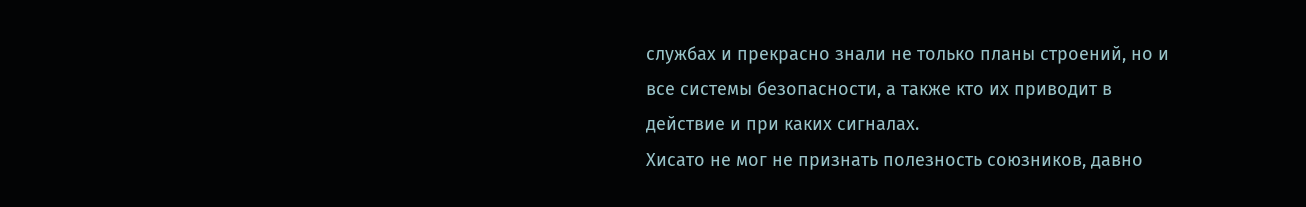службах и прекрасно знали не только планы строений, но и все системы безопасности, а также кто их приводит в действие и при каких сигналах.
Хисато не мог не признать полезность союзников, давно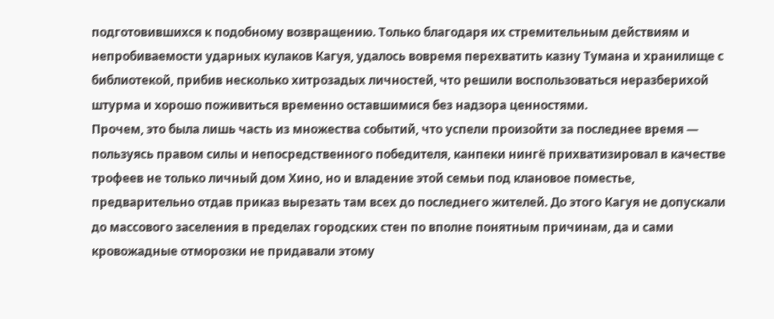подготовившихся к подобному возвращению. Только благодаря их стремительным действиям и непробиваемости ударных кулаков Кагуя, удалось вовремя перехватить казну Тумана и хранилище с библиотекой, прибив несколько хитрозадых личностей, что решили воспользоваться неразберихой штурма и хорошо поживиться временно оставшимися без надзора ценностями.
Прочем, это была лишь часть из множества событий, что успели произойти за последнее время — пользуясь правом силы и непосредственного победителя, канпеки нингё прихватизировал в качестве трофеев не только личный дом Хино, но и владение этой семьи под клановое поместье, предварительно отдав приказ вырезать там всех до последнего жителей. До этого Кагуя не допускали до массового заселения в пределах городских стен по вполне понятным причинам, да и сами кровожадные отморозки не придавали этому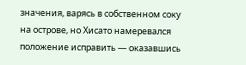значения, варясь в собственном соку на острове, но Хисато намеревался положение исправить — оказавшись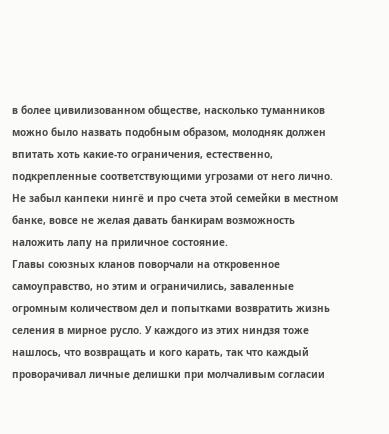в более цивилизованном обществе, насколько туманников можно было назвать подобным образом, молодняк должен впитать хоть какие-то ограничения, естественно, подкрепленные соответствующими угрозами от него лично. Не забыл канпеки нингё и про счета этой семейки в местном банке, вовсе не желая давать банкирам возможность наложить лапу на приличное состояние.
Главы союзных кланов поворчали на откровенное самоуправство, но этим и ограничились, заваленные огромным количеством дел и попытками возвратить жизнь селения в мирное русло. У каждого из этих ниндзя тоже нашлось, что возвращать и кого карать, так что каждый проворачивал личные делишки при молчаливым согласии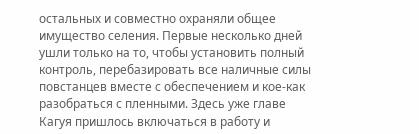остальных и совместно охраняли общее имущество селения. Первые несколько дней ушли только на то, чтобы установить полный контроль, перебазировать все наличные силы повстанцев вместе с обеспечением и кое-как разобраться с пленными. Здесь уже главе Кагуя пришлось включаться в работу и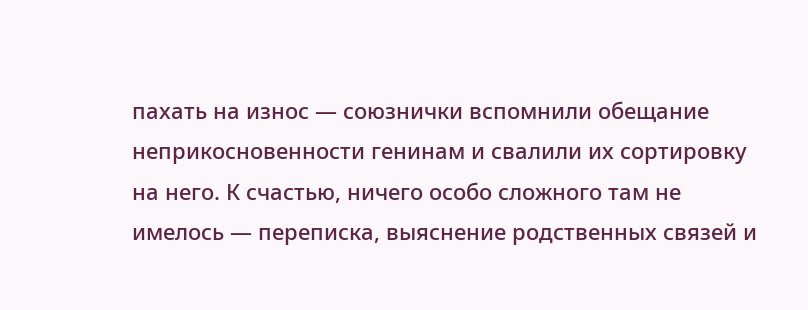пахать на износ — союзнички вспомнили обещание неприкосновенности генинам и свалили их сортировку на него. К счастью, ничего особо сложного там не имелось — переписка, выяснение родственных связей и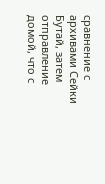сравнение с архивами Сейки Бутай, затем отправление домой, что с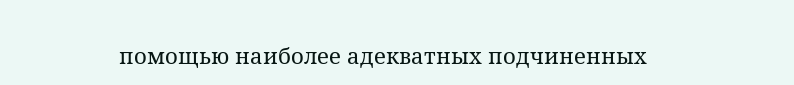помощью наиболее адекватных подчиненных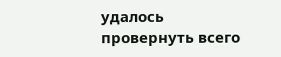удалось провернуть всего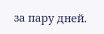за пару дней.